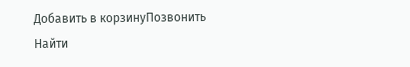Добавить в корзинуПозвонить
Найти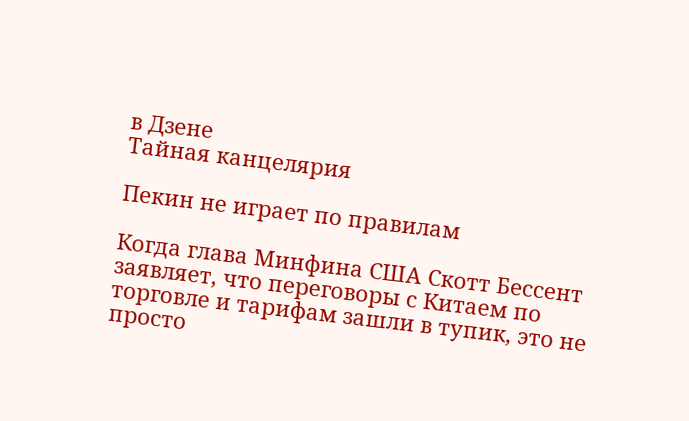в Дзене
Тайная канцелярия

Пекин не играет по правилам

Когда глава Минфина США Скотт Бессент заявляет, что переговоры с Китаем по торговле и тарифам зашли в тупик, это не просто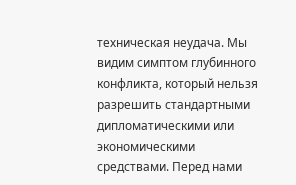техническая неудача. Мы видим симптом глубинного конфликта, который нельзя разрешить стандартными дипломатическими или экономическими средствами. Перед нами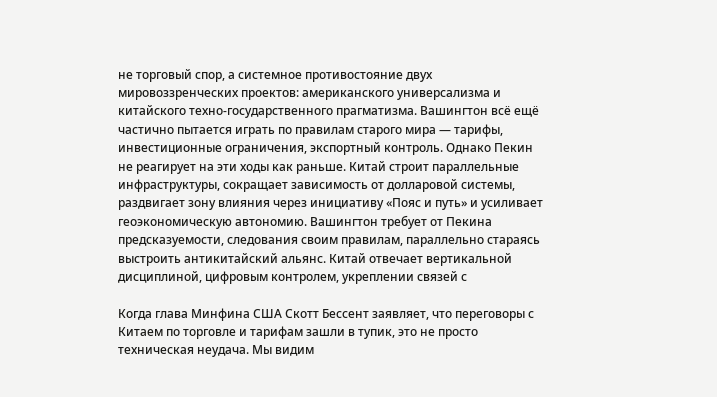не торговый спор, а системное противостояние двух мировоззренческих проектов: американского универсализма и китайского техно-государственного прагматизма. Вашингтон всё ещё частично пытается играть по правилам старого мира — тарифы, инвестиционные ограничения, экспортный контроль. Однако Пекин не реагирует на эти ходы как раньше. Китай строит параллельные инфраструктуры, сокращает зависимость от долларовой системы, раздвигает зону влияния через инициативу «Пояс и путь» и усиливает геоэкономическую автономию. Вашингтон требует от Пекина предсказуемости, следования своим правилам, параллельно стараясь выстроить антикитайский альянс. Китай отвечает вертикальной дисциплиной, цифровым контролем, укреплении связей с

Когда глава Минфина США Скотт Бессент заявляет, что переговоры с Китаем по торговле и тарифам зашли в тупик, это не просто техническая неудача. Мы видим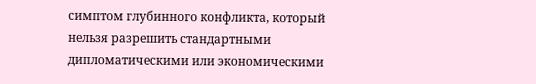симптом глубинного конфликта, который нельзя разрешить стандартными дипломатическими или экономическими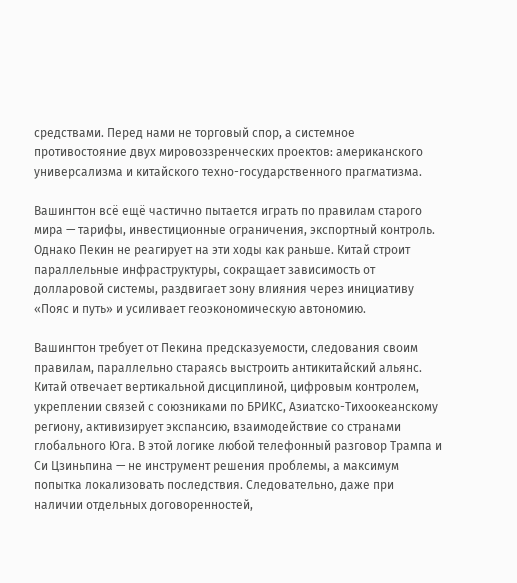средствами. Перед нами не торговый спор, а системное противостояние двух мировоззренческих проектов: американского универсализма и китайского техно-государственного прагматизма.

Вашингтон всё ещё частично пытается играть по правилам старого мира — тарифы, инвестиционные ограничения, экспортный контроль. Однако Пекин не реагирует на эти ходы как раньше. Китай строит параллельные инфраструктуры, сокращает зависимость от долларовой системы, раздвигает зону влияния через инициативу «Пояс и путь» и усиливает геоэкономическую автономию.

Вашингтон требует от Пекина предсказуемости, следования своим правилам, параллельно стараясь выстроить антикитайский альянс. Китай отвечает вертикальной дисциплиной, цифровым контролем, укреплении связей с союзниками по БРИКС, Азиатско-Тихоокеанскому региону, активизирует экспансию, взаимодействие со странами глобального Юга. В этой логике любой телефонный разговор Трампа и Си Цзиньпина — не инструмент решения проблемы, а максимум попытка локализовать последствия. Следовательно, даже при наличии отдельных договоренностей,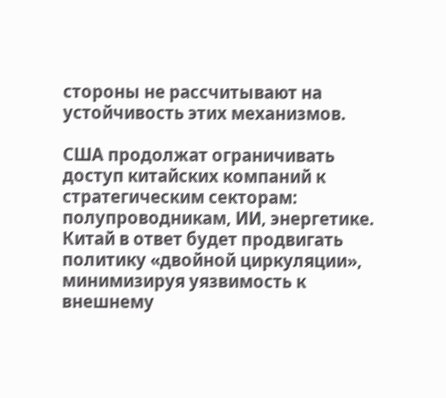стороны не рассчитывают на устойчивость этих механизмов.

США продолжат ограничивать доступ китайских компаний к стратегическим секторам: полупроводникам, ИИ, энергетике. Китай в ответ будет продвигать политику «двойной циркуляции», минимизируя уязвимость к внешнему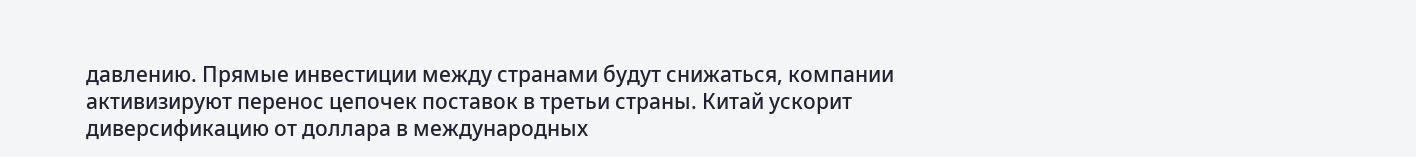давлению. Прямые инвестиции между странами будут снижаться, компании активизируют перенос цепочек поставок в третьи страны. Китай ускорит диверсификацию от доллара в международных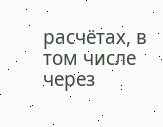расчётах, в том числе через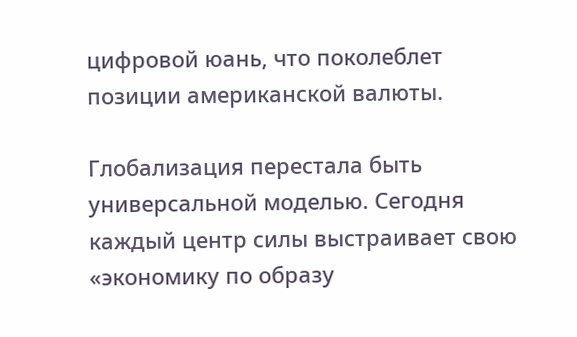цифровой юань, что поколеблет позиции американской валюты.

Глобализация перестала быть универсальной моделью. Сегодня каждый центр силы выстраивает свою «экономику по образу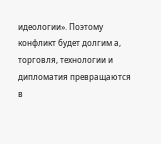идеологии». Поэтому конфликт будет долгим а, торговля, технологии и дипломатия превращаются в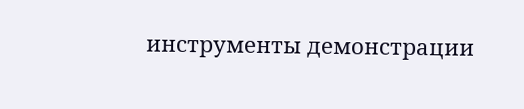инструменты демонстрации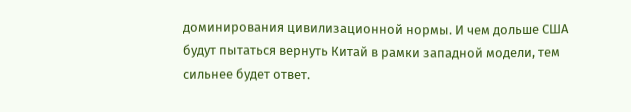доминирования цивилизационной нормы. И чем дольше США будут пытаться вернуть Китай в рамки западной модели, тем сильнее будет ответ.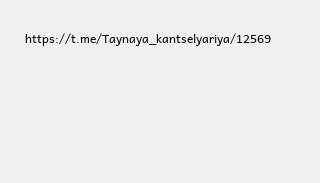https://t.me/Taynaya_kantselyariya/12569